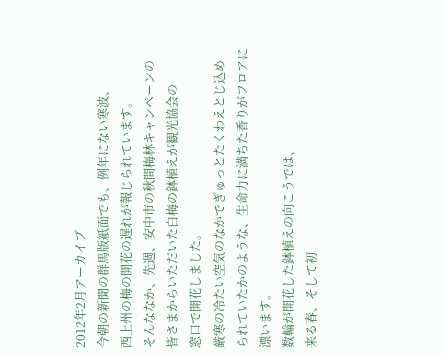2012年2月アーカイブ
今朝の新聞の群馬版紙面でも、例年にない寒波、
西上州の梅の開花の遅れが報じられています。
そんななか、先週、安中市の秋間梅林キャンペーンの
皆さまからいただいた白梅の鉢植えが観光協会の
窓口で開花しました。
厳寒の冷たい空気のなかでぎゅっとたくわえとじ込め
られていたかのような、生命力に満ちた香りがフロアに
漂います。
数輪が開花した鉢植えの向こうでは、
来る春、そして初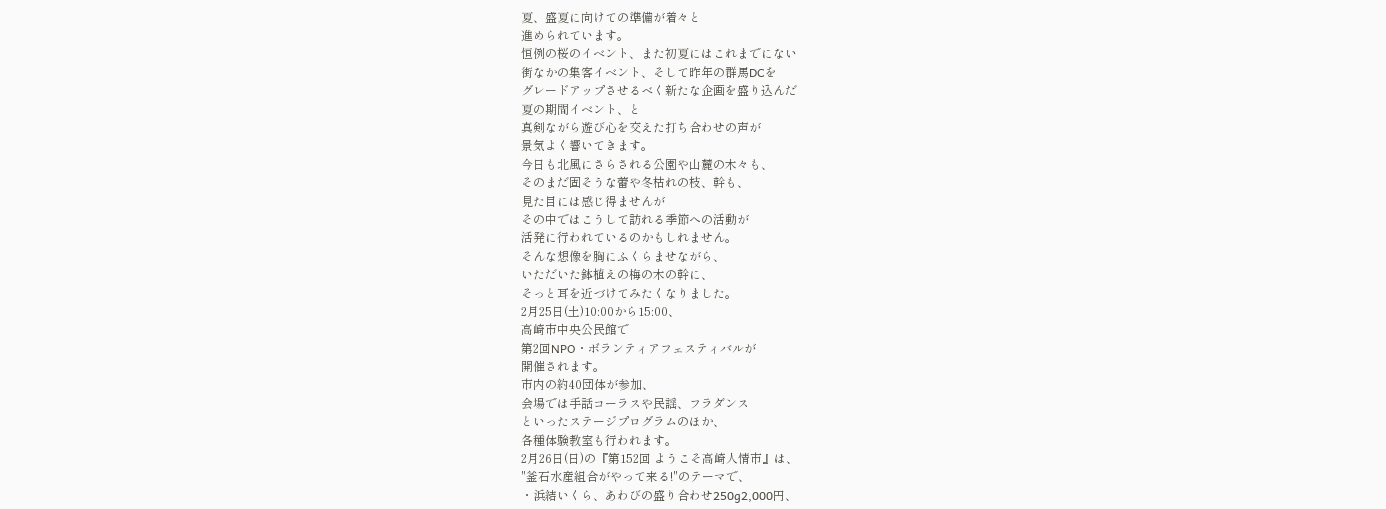夏、盛夏に向けての準備が着々と
進められています。
恒例の桜のイベント、また初夏にはこれまでにない
街なかの集客イベント、そして昨年の群馬DCを
グレードアップさせるべく新たな企画を盛り込んだ
夏の期間イベント、と
真剣ながら遊び心を交えた打ち合わせの声が
景気よく響いてきます。
今日も北風にさらされる公園や山麓の木々も、
そのまだ固そうな蕾や冬枯れの枝、幹も、
見た目には感じ得ませんが
その中ではこうして訪れる季節への活動が
活発に行われているのかもしれません。
そんな想像を胸にふくらませながら、
いただいた鉢植えの梅の木の幹に、
そっと耳を近づけてみたくなりました。
2月25日(土)10:00から15:00、
高崎市中央公民館で
第2回NPO・ボランティアフェスティバルが
開催されます。
市内の約40団体が参加、
会場では手話コーラスや民謡、フラダンス
といったステージプログラムのほか、
各種体験教室も行われます。
2月26日(日)の『第152回 ようこそ高崎人情市』は、
"釜石水産組合がやって来る!"のテーマで、
・浜結いくら、あわびの盛り合わせ250g2,000円、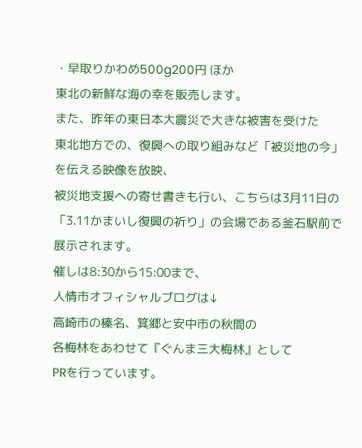・早取りかわめ500g200円 ほか
東北の新鮮な海の幸を販売します。
また、昨年の東日本大震災で大きな被害を受けた
東北地方での、復興への取り組みなど「被災地の今」
を伝える映像を放映、
被災地支援への寄せ書きも行い、こちらは3月11日の
「3.11かまいし復興の祈り」の会場である釜石駅前で
展示されます。
催しは8:30から15:00まで、
人情市オフィシャルブログは↓
高崎市の榛名、箕郷と安中市の秋間の
各梅林をあわせて『ぐんま三大梅林』として
PRを行っています。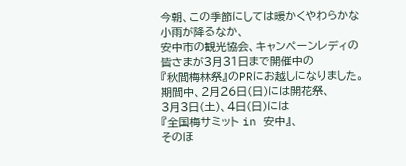今朝、この季節にしては暖かくやわらかな
小雨が降るなか、
安中市の観光協会、キャンペーンレディの
皆さまが3月31日まで開催中の
『秋間梅林祭』のPRにお越しになりました。
期間中、2月26日(日)には開花祭、
3月3日(土)、4日(日)には
『全国梅サミット in 安中』、
そのほ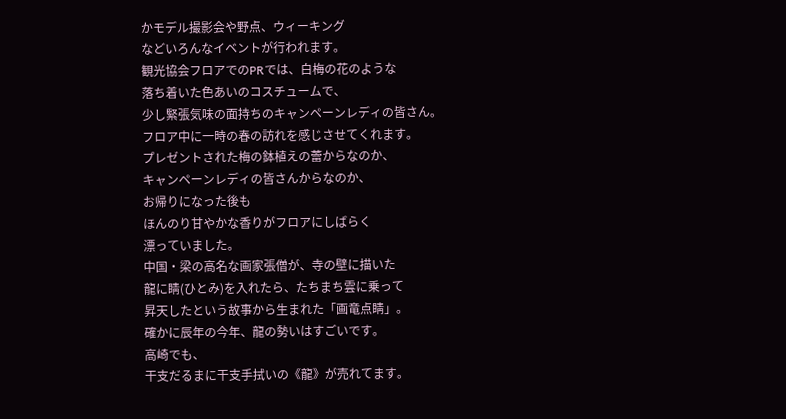かモデル撮影会や野点、ウィーキング
などいろんなイベントが行われます。
観光協会フロアでのPRでは、白梅の花のような
落ち着いた色あいのコスチュームで、
少し緊張気味の面持ちのキャンペーンレディの皆さん。
フロア中に一時の春の訪れを感じさせてくれます。
プレゼントされた梅の鉢植えの蕾からなのか、
キャンペーンレディの皆さんからなのか、
お帰りになった後も
ほんのり甘やかな香りがフロアにしばらく
漂っていました。
中国・梁の高名な画家張僧が、寺の壁に描いた
龍に睛(ひとみ)を入れたら、たちまち雲に乗って
昇天したという故事から生まれた「画竜点睛」。
確かに辰年の今年、龍の勢いはすごいです。
高崎でも、
干支だるまに干支手拭いの《龍》が売れてます。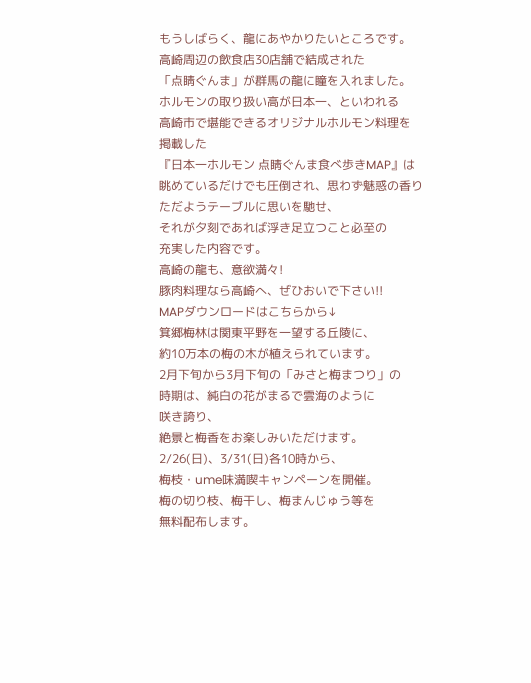もうしばらく、龍にあやかりたいところです。
高崎周辺の飲食店30店舗で結成された
「点睛ぐんま」が群馬の龍に瞳を入れました。
ホルモンの取り扱い高が日本一、といわれる
高崎市で堪能できるオリジナルホルモン料理を
掲載した
『日本一ホルモン 点睛ぐんま食べ歩きMAP』は
眺めているだけでも圧倒され、思わず魅惑の香り
ただようテーブルに思いを馳せ、
それが夕刻であれば浮き足立つこと必至の
充実した内容です。
高崎の龍も、意欲満々!
豚肉料理なら高崎へ、ぜひおいで下さい!!
MAPダウンロードはこちらから↓
箕郷梅林は関東平野を一望する丘陵に、
約10万本の梅の木が植えられています。
2月下旬から3月下旬の「みさと梅まつり」の
時期は、純白の花がまるで雲海のように
咲き誇り、
絶景と梅香をお楽しみいただけます。
2/26(日)、3/31(日)各10時から、
梅枝・ume味満喫キャンペーンを開催。
梅の切り枝、梅干し、梅まんじゅう等を
無料配布します。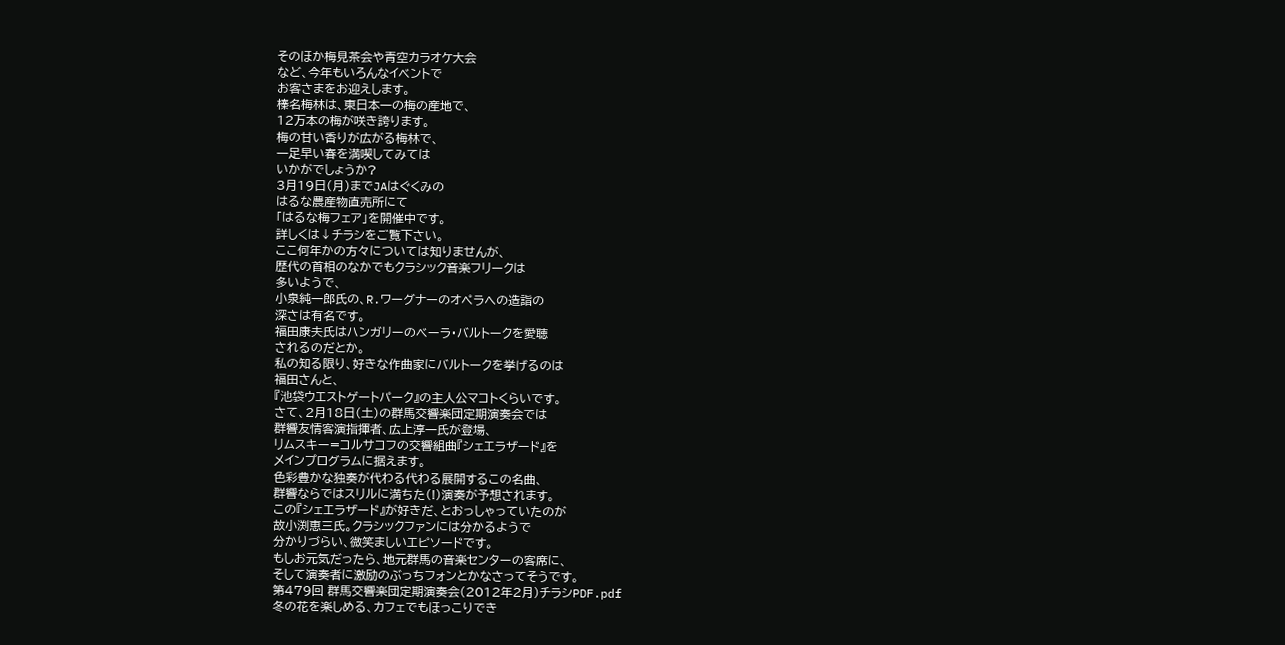そのほか梅見茶会や青空カラオケ大会
など、今年もいろんなイベントで
お客さまをお迎えします。
榛名梅林は、東日本一の梅の産地で、
12万本の梅が咲き誇ります。
梅の甘い香りが広がる梅林で、
一足早い春を満喫してみては
いかがでしょうか?
3月19日(月)までJAはぐくみの
はるな農産物直売所にて
「はるな梅フェア」を開催中です。
詳しくは↓チラシをご覧下さい。
ここ何年かの方々については知りませんが、
歴代の首相のなかでもクラシック音楽フリークは
多いようで、
小泉純一郎氏の、R.ワーグナーのオペラへの造詣の
深さは有名です。
福田康夫氏はハンガリーのベーラ・バルトークを愛聴
されるのだとか。
私の知る限り、好きな作曲家にバルトークを挙げるのは
福田さんと、
『池袋ウエストゲートパーク』の主人公マコトくらいです。
さて、2月18日(土)の群馬交響楽団定期演奏会では
群響友情客演指揮者、広上淳一氏が登場、
リムスキー=コルサコフの交響組曲『シェエラザード』を
メインプログラムに据えます。
色彩豊かな独奏が代わる代わる展開するこの名曲、
群響ならではスリルに満ちた(!)演奏が予想されます。
この『シェエラザード』が好きだ、とおっしゃっていたのが
故小渕恵三氏。クラシックファンには分かるようで
分かりづらい、微笑ましいエピソードです。
もしお元気だったら、地元群馬の音楽センターの客席に、
そして演奏者に激励のぶっちフォンとかなさってそうです。
第479回 群馬交響楽団定期演奏会(2012年2月)チラシPDF.pdf
冬の花を楽しめる、カフェでもほっこりでき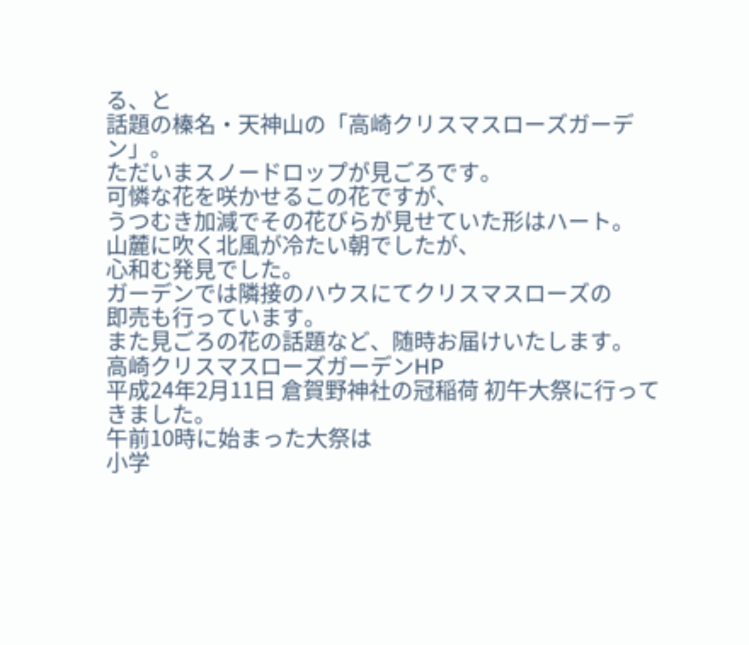る、と
話題の榛名・天神山の「高崎クリスマスローズガーデン」。
ただいまスノードロップが見ごろです。
可憐な花を咲かせるこの花ですが、
うつむき加減でその花びらが見せていた形はハート。
山麓に吹く北風が冷たい朝でしたが、
心和む発見でした。
ガーデンでは隣接のハウスにてクリスマスローズの
即売も行っています。
また見ごろの花の話題など、随時お届けいたします。
高崎クリスマスローズガーデンHP
平成24年2月11日 倉賀野神社の冠稲荷 初午大祭に行ってきました。
午前10時に始まった大祭は
小学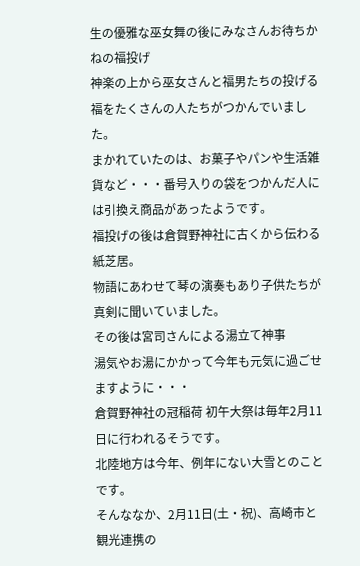生の優雅な巫女舞の後にみなさんお待ちかねの福投げ
神楽の上から巫女さんと福男たちの投げる福をたくさんの人たちがつかんでいました。
まかれていたのは、お菓子やパンや生活雑貨など・・・番号入りの袋をつかんだ人には引換え商品があったようです。
福投げの後は倉賀野神社に古くから伝わる紙芝居。
物語にあわせて琴の演奏もあり子供たちが真剣に聞いていました。
その後は宮司さんによる湯立て神事
湯気やお湯にかかって今年も元気に過ごせますように・・・
倉賀野神社の冠稲荷 初午大祭は毎年2月11日に行われるそうです。
北陸地方は今年、例年にない大雪とのことです。
そんななか、2月11日(土・祝)、高崎市と観光連携の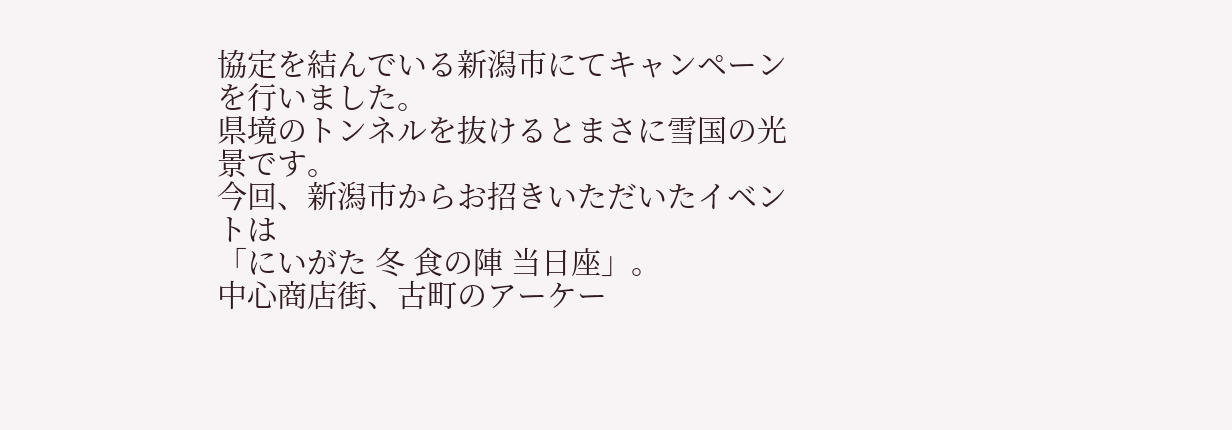協定を結んでいる新潟市にてキャンペーンを行いました。
県境のトンネルを抜けるとまさに雪国の光景です。
今回、新潟市からお招きいただいたイベントは
「にいがた 冬 食の陣 当日座」。
中心商店街、古町のアーケー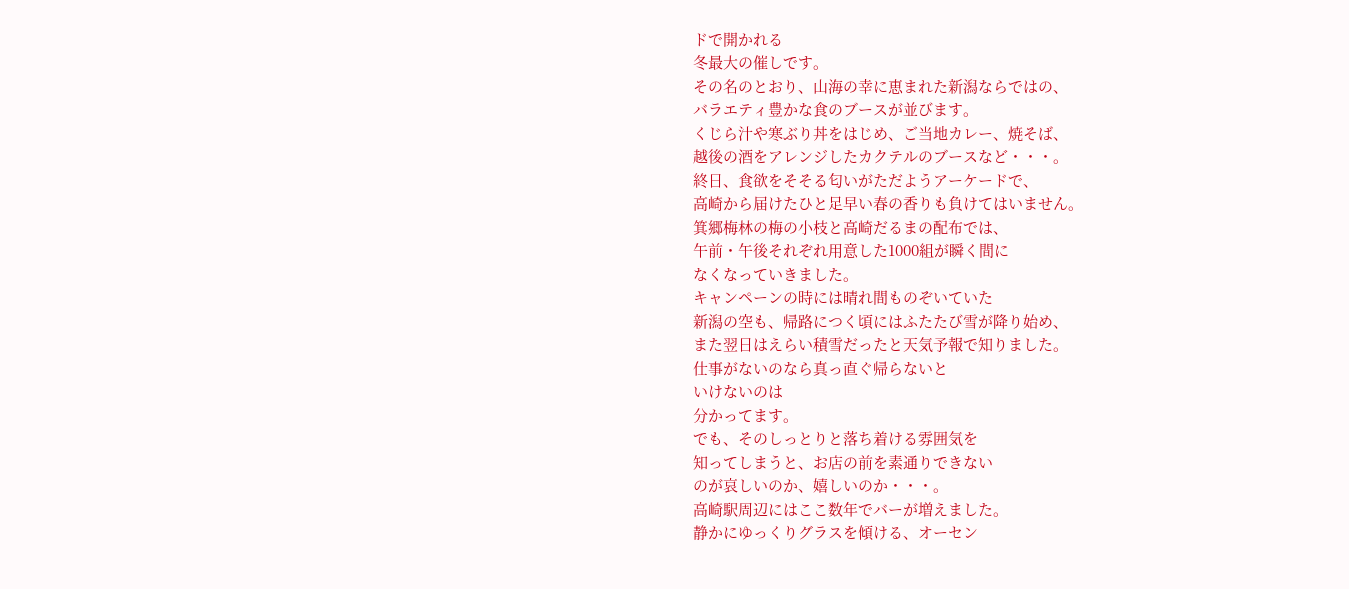ドで開かれる
冬最大の催しです。
その名のとおり、山海の幸に恵まれた新潟ならではの、
バラエティ豊かな食のブースが並びます。
くじら汁や寒ぶり丼をはじめ、ご当地カレー、焼そば、
越後の酒をアレンジしたカクテルのブースなど・・・。
終日、食欲をそそる匂いがただようアーケードで、
高崎から届けたひと足早い春の香りも負けてはいません。
箕郷梅林の梅の小枝と高崎だるまの配布では、
午前・午後それぞれ用意した1000組が瞬く間に
なくなっていきました。
キャンペーンの時には晴れ間ものぞいていた
新潟の空も、帰路につく頃にはふたたび雪が降り始め、
また翌日はえらい積雪だったと天気予報で知りました。
仕事がないのなら真っ直ぐ帰らないと
いけないのは
分かってます。
でも、そのしっとりと落ち着ける雰囲気を
知ってしまうと、お店の前を素通りできない
のが哀しいのか、嬉しいのか・・・。
高崎駅周辺にはここ数年でバーが増えました。
静かにゆっくりグラスを傾ける、オーセン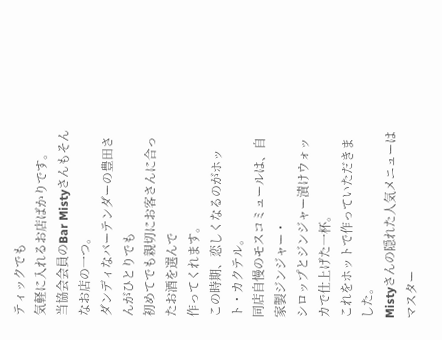ティックでも
気軽に入れるお店ばかりです。
当協会会員のBar Mistyさんもそんなお店の一つ。
ダンディなバーテンダーの豊田さんがひとりでも
初めてでも親切にお客さんに合ったお酒を選んで
作ってくれます。
この時期、恋しくなるのがホット・カクテル。
同店自慢のモスコミュールは、自家製ジンジャー・
シロップとジンジャー漬けウォッカで仕上げた一杯。
これをホットで作っていただきました。
Mistyさんの隠れた人気メニューはマスター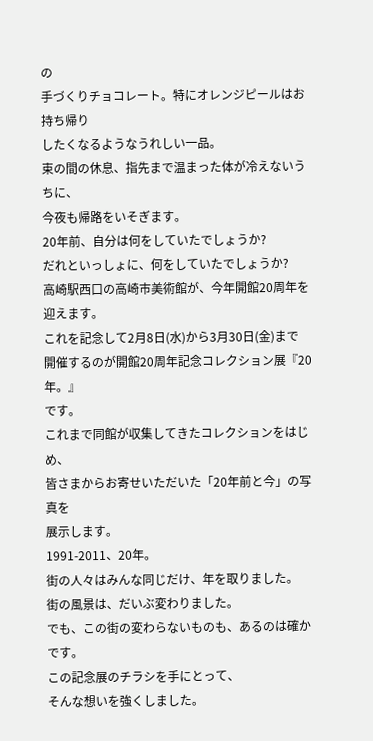の
手づくりチョコレート。特にオレンジピールはお持ち帰り
したくなるようなうれしい一品。
束の間の休息、指先まで温まった体が冷えないうちに、
今夜も帰路をいそぎます。
20年前、自分は何をしていたでしょうか?
だれといっしょに、何をしていたでしょうか?
高崎駅西口の高崎市美術館が、今年開館20周年を
迎えます。
これを記念して2月8日(水)から3月30日(金)まで
開催するのが開館20周年記念コレクション展『20年。』
です。
これまで同館が収集してきたコレクションをはじめ、
皆さまからお寄せいただいた「20年前と今」の写真を
展示します。
1991-2011、20年。
街の人々はみんな同じだけ、年を取りました。
街の風景は、だいぶ変わりました。
でも、この街の変わらないものも、あるのは確かです。
この記念展のチラシを手にとって、
そんな想いを強くしました。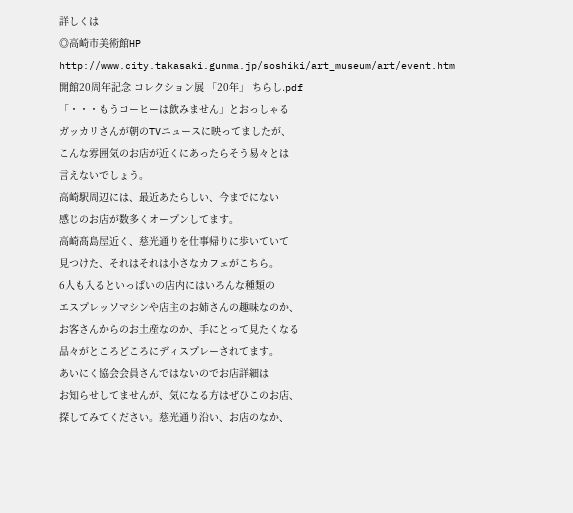詳しくは
◎高崎市美術館HP
http://www.city.takasaki.gunma.jp/soshiki/art_museum/art/event.htm
開館20周年記念 コレクション展 「20年」 ちらし.pdf
「・・・もうコーヒーは飲みません」とおっしゃる
ガッカリさんが朝のTVニュースに映ってましたが、
こんな雰囲気のお店が近くにあったらそう易々とは
言えないでしょう。
高崎駅周辺には、最近あたらしい、今までにない
感じのお店が数多くオープンしてます。
高崎髙島屋近く、慈光通りを仕事帰りに歩いていて
見つけた、それはそれは小さなカフェがこちら。
6人も入るといっぱいの店内にはいろんな種類の
エスプレッソマシンや店主のお姉さんの趣味なのか、
お客さんからのお土産なのか、手にとって見たくなる
品々がところどころにディスプレーされてます。
あいにく協会会員さんではないのでお店詳細は
お知らせしてませんが、気になる方はぜひこのお店、
探してみてください。慈光通り沿い、お店のなか、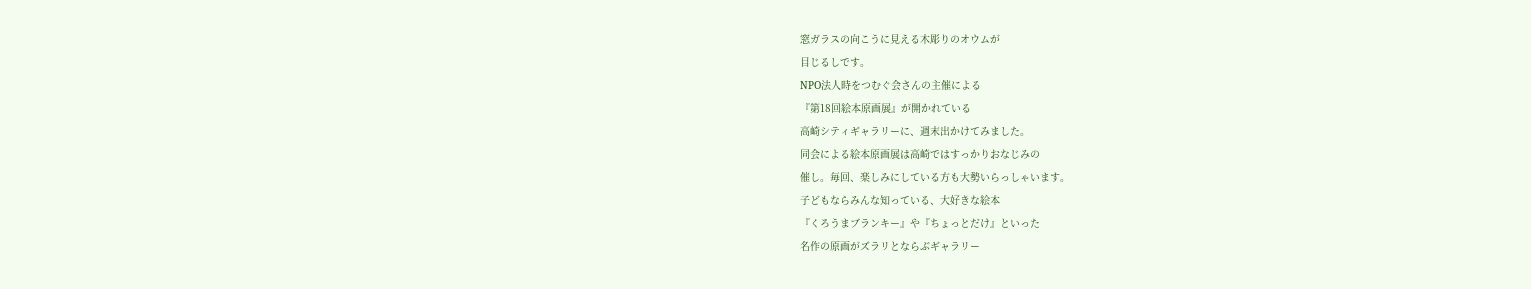窓ガラスの向こうに見える木彫りのオウムが
目じるしです。
NPO法人時をつむぐ会さんの主催による
『第18回絵本原画展』が開かれている
高崎シティギャラリーに、週末出かけてみました。
同会による絵本原画展は高崎ではすっかりおなじみの
催し。毎回、楽しみにしている方も大勢いらっしゃいます。
子どもならみんな知っている、大好きな絵本
『くろうまブランキー』や『ちょっとだけ』といった
名作の原画がズラリとならぶギャラリー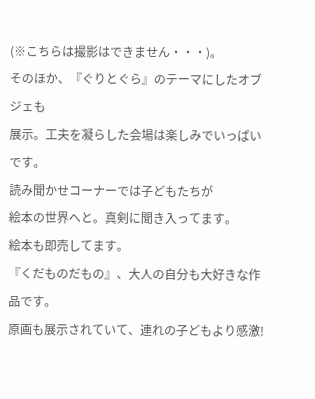(※こちらは撮影はできません・・・)。
そのほか、『ぐりとぐら』のテーマにしたオブジェも
展示。工夫を凝らした会場は楽しみでいっぱいです。
読み聞かせコーナーでは子どもたちが
絵本の世界へと。真剣に聞き入ってます。
絵本も即売してます。
『くだものだもの』、大人の自分も大好きな作品です。
原画も展示されていて、連れの子どもより感激!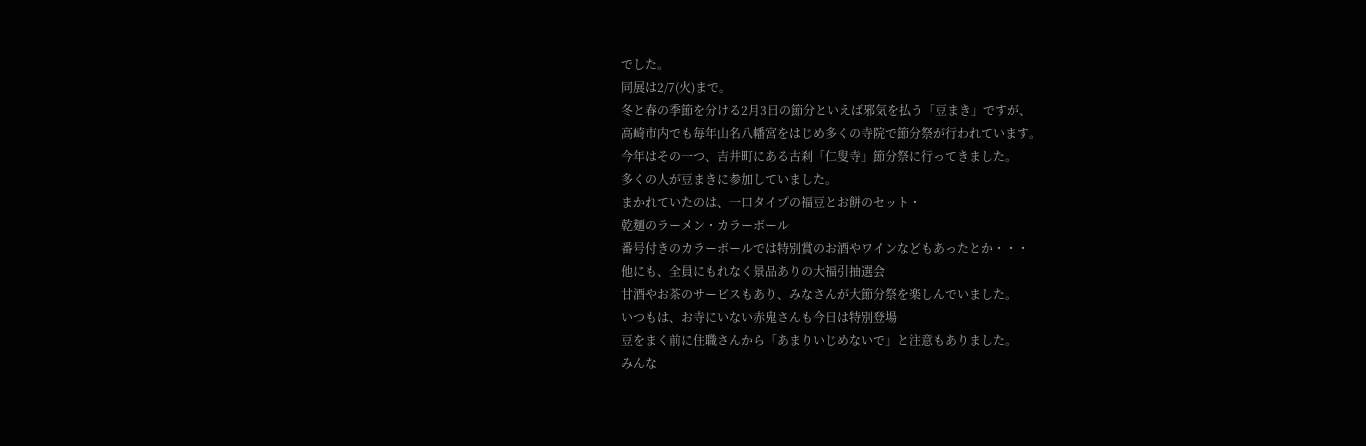でした。
同展は2/7(火)まで。
冬と春の季節を分ける2月3日の節分といえば邪気を払う「豆まき」ですが、
高崎市内でも毎年山名八幡宮をはじめ多くの寺院で節分祭が行われています。
今年はその一つ、吉井町にある古刹「仁叟寺」節分祭に行ってきました。
多くの人が豆まきに参加していました。
まかれていたのは、一口タイプの福豆とお餅のセット・
乾麺のラーメン・カラーボール
番号付きのカラーボールでは特別賞のお酒やワインなどもあったとか・・・
他にも、全員にもれなく景品ありの大福引抽選会
甘酒やお茶のサービスもあり、みなさんが大節分祭を楽しんでいました。
いつもは、お寺にいない赤鬼さんも今日は特別登場
豆をまく前に住職さんから「あまりいじめないで」と注意もありました。
みんな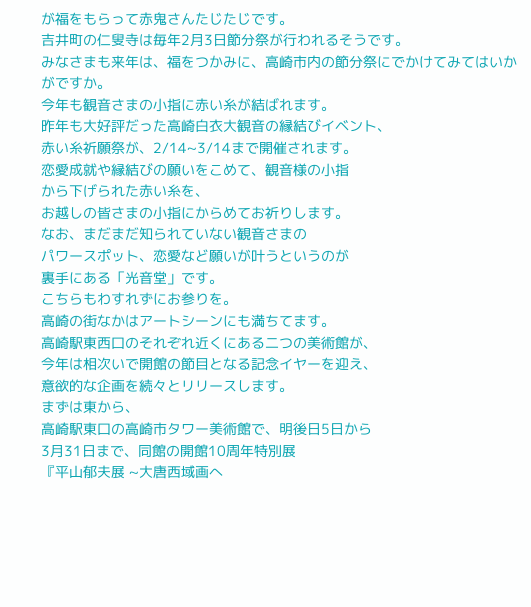が福をもらって赤鬼さんたじたじです。
吉井町の仁叟寺は毎年2月3日節分祭が行われるそうです。
みなさまも来年は、福をつかみに、高崎市内の節分祭にでかけてみてはいかがですか。
今年も観音さまの小指に赤い糸が結ばれます。
昨年も大好評だった高崎白衣大観音の縁結びイベント、
赤い糸祈願祭が、2/14~3/14まで開催されます。
恋愛成就や縁結びの願いをこめて、観音様の小指
から下げられた赤い糸を、
お越しの皆さまの小指にからめてお祈りします。
なお、まだまだ知られていない観音さまの
パワースポット、恋愛など願いが叶うというのが
裏手にある「光音堂」です。
こちらもわすれずにお参りを。
高崎の街なかはアートシーンにも満ちてます。
高崎駅東西口のそれぞれ近くにある二つの美術館が、
今年は相次いで開館の節目となる記念イヤーを迎え、
意欲的な企画を続々とリリースします。
まずは東から、
高崎駅東口の高崎市タワー美術館で、明後日5日から
3月31日まで、同館の開館10周年特別展
『平山郁夫展 ~大唐西域画へ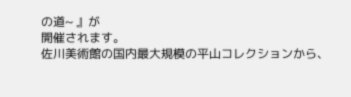の道~ 』が
開催されます。
佐川美術館の国内最大規模の平山コレクションから、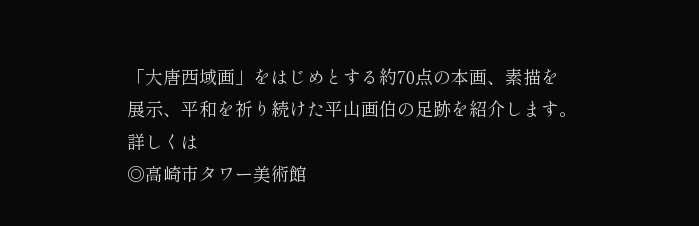「大唐西域画」をはじめとする約70点の本画、素描を
展示、平和を祈り続けた平山画伯の足跡を紹介します。
詳しくは
◎高崎市タワー美術館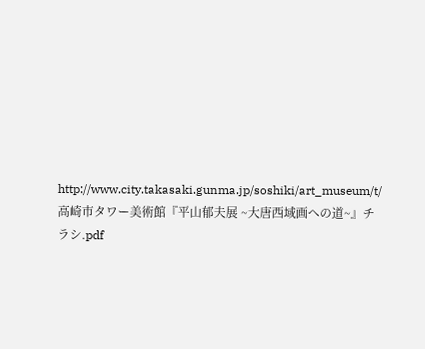http://www.city.takasaki.gunma.jp/soshiki/art_museum/t/
高崎市タワー美術館『平山郁夫展 ~大唐西域画への道~』チラシ.pdf